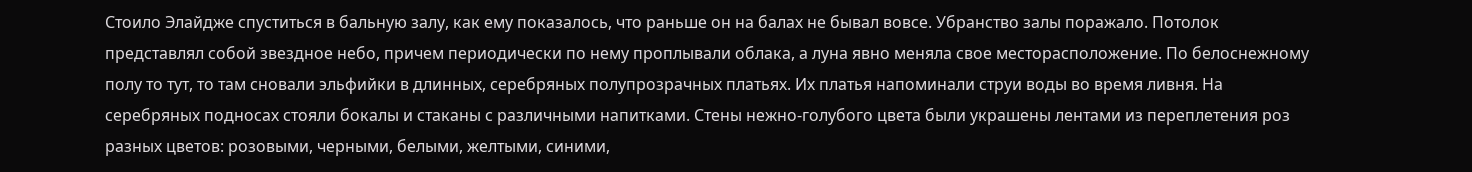Стоило Элайдже спуститься в бальную залу, как ему показалось, что раньше он на балах не бывал вовсе. Убранство залы поражало. Потолок представлял собой звездное небо, причем периодически по нему проплывали облака, а луна явно меняла свое месторасположение. По белоснежному полу то тут, то там сновали эльфийки в длинных, серебряных полупрозрачных платьях. Их платья напоминали струи воды во время ливня. На серебряных подносах стояли бокалы и стаканы с различными напитками. Стены нежно-голубого цвета были украшены лентами из переплетения роз разных цветов: розовыми, черными, белыми, желтыми, синими,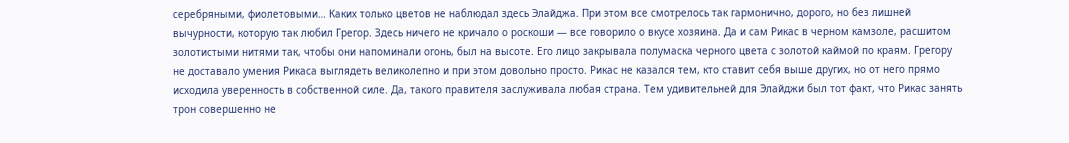серебряными, фиолетовыми… Каких только цветов не наблюдал здесь Элайджа. При этом все смотрелось так гармонично, дорого, но без лишней вычурности, которую так любил Грегор. Здесь ничего не кричало о роскоши — все говорило о вкусе хозяина. Да и сам Рикас в черном камзоле, расшитом золотистыми нитями так, чтобы они напоминали огонь, был на высоте. Его лицо закрывала полумаска черного цвета с золотой каймой по краям. Грегору не доставало умения Рикаса выглядеть великолепно и при этом довольно просто. Рикас не казался тем, кто ставит себя выше других, но от него прямо исходила уверенность в собственной силе. Да, такого правителя заслуживала любая страна. Тем удивительней для Элайджи был тот факт, что Рикас занять трон совершенно не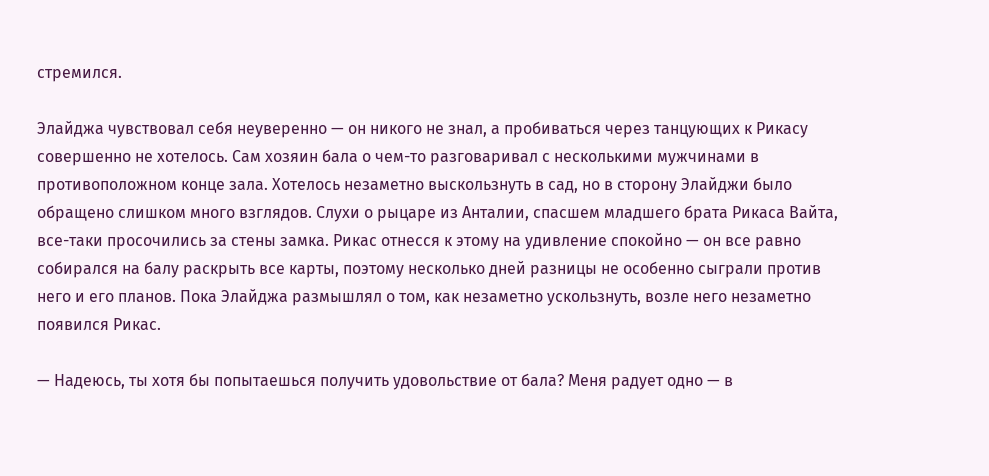стремился.

Элайджа чувствовал себя неуверенно — он никого не знал, а пробиваться через танцующих к Рикасу совершенно не хотелось. Сам хозяин бала о чем-то разговаривал с несколькими мужчинами в противоположном конце зала. Хотелось незаметно выскользнуть в сад, но в сторону Элайджи было обращено слишком много взглядов. Слухи о рыцаре из Анталии, спасшем младшего брата Рикаса Вайта, все-таки просочились за стены замка. Рикас отнесся к этому на удивление спокойно — он все равно собирался на балу раскрыть все карты, поэтому несколько дней разницы не особенно сыграли против него и его планов. Пока Элайджа размышлял о том, как незаметно ускользнуть, возле него незаметно появился Рикас.

— Надеюсь, ты хотя бы попытаешься получить удовольствие от бала? Меня радует одно — в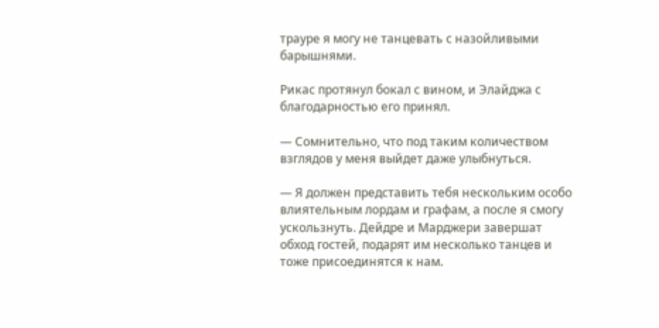трауре я могу не танцевать с назойливыми барышнями.

Рикас протянул бокал с вином, и Элайджа с благодарностью его принял.

— Сомнительно, что под таким количеством взглядов у меня выйдет даже улыбнуться.

— Я должен представить тебя нескольким особо влиятельным лордам и графам, а после я смогу ускользнуть. Дейдре и Марджери завершат обход гостей, подарят им несколько танцев и тоже присоединятся к нам.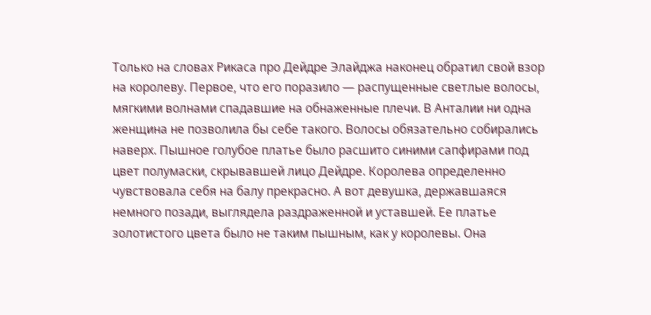Только на словах Рикаса про Дейдре Элайджа наконец обратил свой взор на королеву. Первое, что его поразило — распущенные светлые волосы, мягкими волнами спадавшие на обнаженные плечи. В Анталии ни одна женщина не позволила бы себе такого. Волосы обязательно собирались наверх. Пышное голубое платье было расшито синими сапфирами под цвет полумаски, скрывавшей лицо Дейдре. Королева определенно чувствовала себя на балу прекрасно. А вот девушка, державшаяся немного позади, выглядела раздраженной и уставшей. Ее платье золотистого цвета было не таким пышным, как у королевы. Она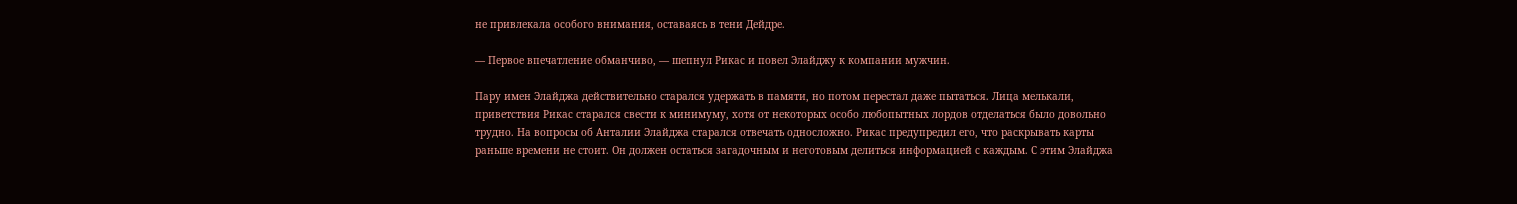не привлекала особого внимания, оставаясь в тени Дейдре.

— Первое впечатление обманчиво, — шепнул Рикас и повел Элайджу к компании мужчин.

Пару имен Элайджа действительно старался удержать в памяти, но потом перестал даже пытаться. Лица мелькали, приветствия Рикас старался свести к минимуму, хотя от некоторых особо любопытных лордов отделаться было довольно трудно. На вопросы об Анталии Элайджа старался отвечать односложно. Рикас предупредил его, что раскрывать карты раньше времени не стоит. Он должен остаться загадочным и неготовым делиться информацией с каждым. С этим Элайджа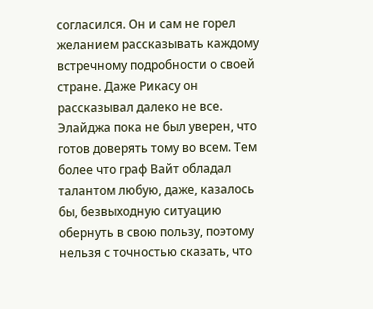согласился. Он и сам не горел желанием рассказывать каждому встречному подробности о своей стране. Даже Рикасу он рассказывал далеко не все. Элайджа пока не был уверен, что готов доверять тому во всем. Тем более что граф Вайт обладал талантом любую, даже, казалось бы, безвыходную ситуацию обернуть в свою пользу, поэтому нельзя с точностью сказать, что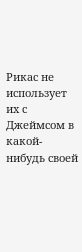Рикас не использует их с Джеймсом в какой-нибудь своей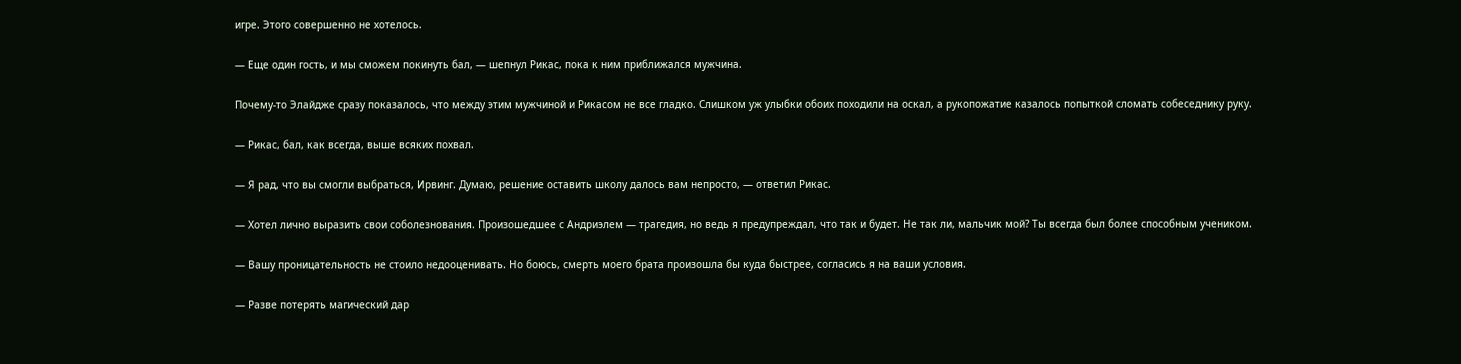игре. Этого совершенно не хотелось.

— Еще один гость, и мы сможем покинуть бал, — шепнул Рикас, пока к ним приближался мужчина.

Почему-то Элайдже сразу показалось, что между этим мужчиной и Рикасом не все гладко. Слишком уж улыбки обоих походили на оскал, а рукопожатие казалось попыткой сломать собеседнику руку.

— Рикас, бал, как всегда, выше всяких похвал.

— Я рад, что вы смогли выбраться, Ирвинг. Думаю, решение оставить школу далось вам непросто, — ответил Рикас.

— Хотел лично выразить свои соболезнования. Произошедшее с Андриэлем — трагедия, но ведь я предупреждал, что так и будет. Не так ли, мальчик мой? Ты всегда был более способным учеником.

— Вашу проницательность не стоило недооценивать. Но боюсь, смерть моего брата произошла бы куда быстрее, согласись я на ваши условия.

— Разве потерять магический дар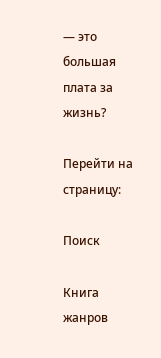— это большая плата за жизнь?

Перейти на страницу:

Поиск

Книга жанров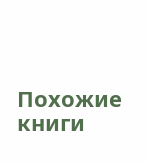Похожие книги